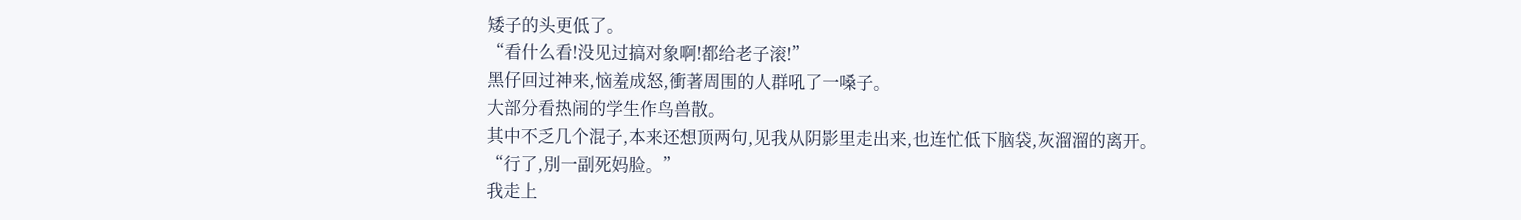矮子的头更低了。
“看什么看!没见过搞对象啊!都给老子滚!”
黑仔回过神来,恼羞成怒,衝著周围的人群吼了一嗓子。
大部分看热闹的学生作鸟兽散。
其中不乏几个混子,本来还想顶两句,见我从阴影里走出来,也连忙低下脑袋,灰溜溜的离开。
“行了,別一副死妈脸。”
我走上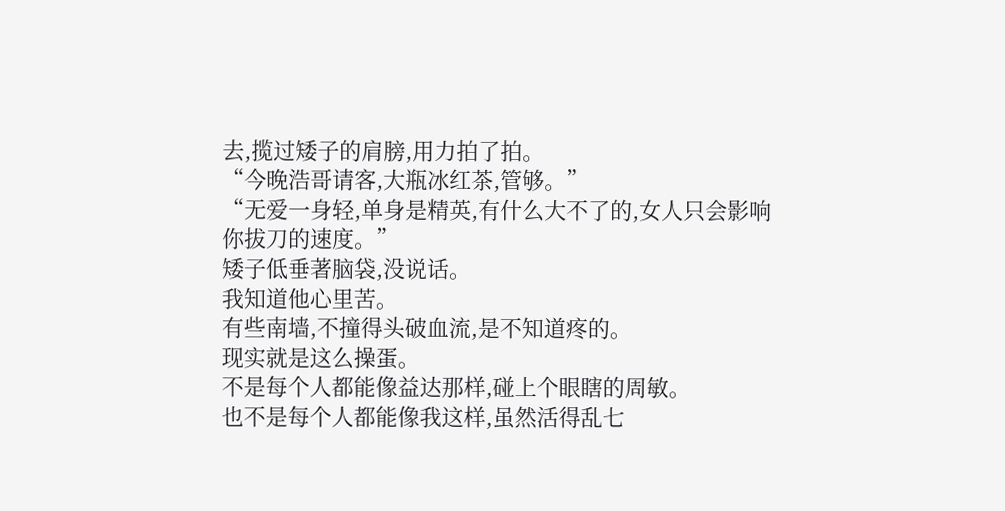去,揽过矮子的肩膀,用力拍了拍。
“今晚浩哥请客,大瓶冰红茶,管够。”
“无爱一身轻,单身是精英,有什么大不了的,女人只会影响你拔刀的速度。”
矮子低垂著脑袋,没说话。
我知道他心里苦。
有些南墙,不撞得头破血流,是不知道疼的。
现实就是这么操蛋。
不是每个人都能像益达那样,碰上个眼瞎的周敏。
也不是每个人都能像我这样,虽然活得乱七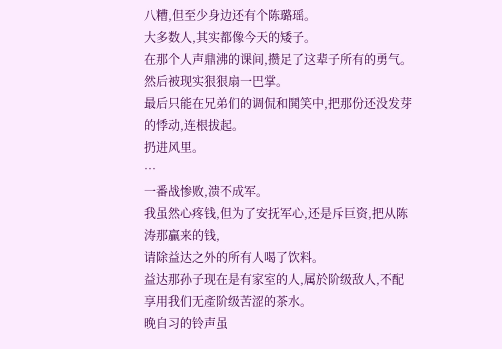八糟,但至少身边还有个陈璐瑶。
大多数人,其实都像今天的矮子。
在那个人声鼎沸的课间,攒足了这辈子所有的勇气。
然后被现实狠狠扇一巴掌。
最后只能在兄弟们的调侃和鬨笑中,把那份还没发芽的悸动,连根拔起。
扔进风里。
…
一番战惨败,溃不成军。
我虽然心疼钱,但为了安抚军心,还是斥巨资,把从陈涛那贏来的钱,
请除益达之外的所有人喝了饮料。
益达那孙子现在是有家室的人,属於阶级敌人,不配享用我们无產阶级苦涩的茶水。
晚自习的铃声虽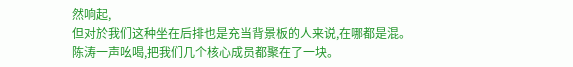然响起,
但对於我们这种坐在后排也是充当背景板的人来说,在哪都是混。
陈涛一声吆喝,把我们几个核心成员都聚在了一块。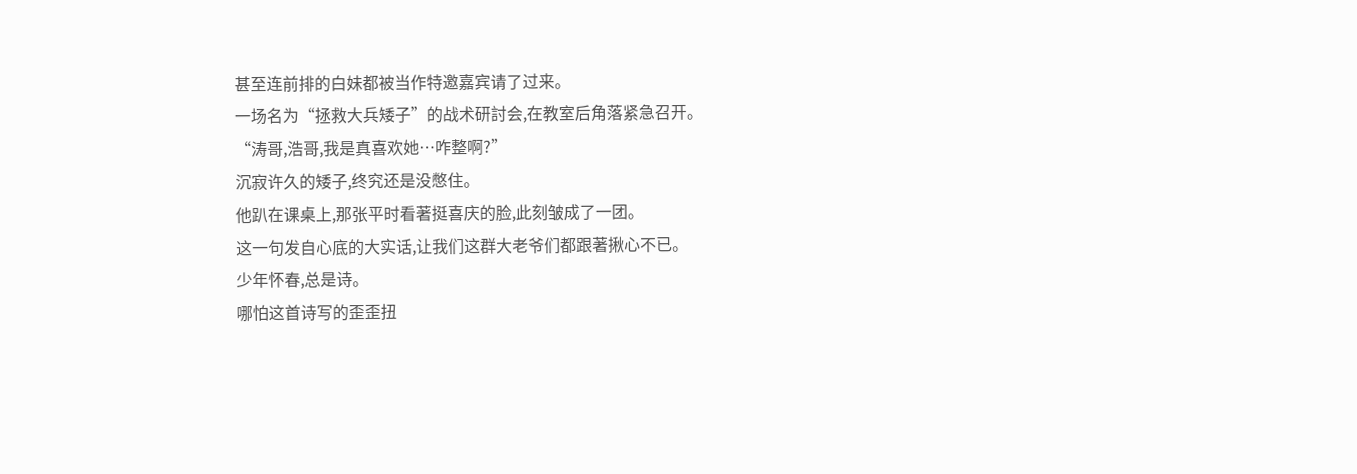甚至连前排的白妹都被当作特邀嘉宾请了过来。
一场名为“拯救大兵矮子”的战术研討会,在教室后角落紧急召开。
“涛哥,浩哥,我是真喜欢她…咋整啊?”
沉寂许久的矮子,终究还是没憋住。
他趴在课桌上,那张平时看著挺喜庆的脸,此刻皱成了一团。
这一句发自心底的大实话,让我们这群大老爷们都跟著揪心不已。
少年怀春,总是诗。
哪怕这首诗写的歪歪扭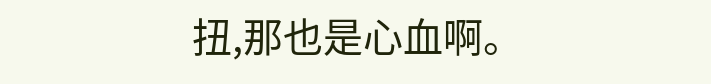扭,那也是心血啊。